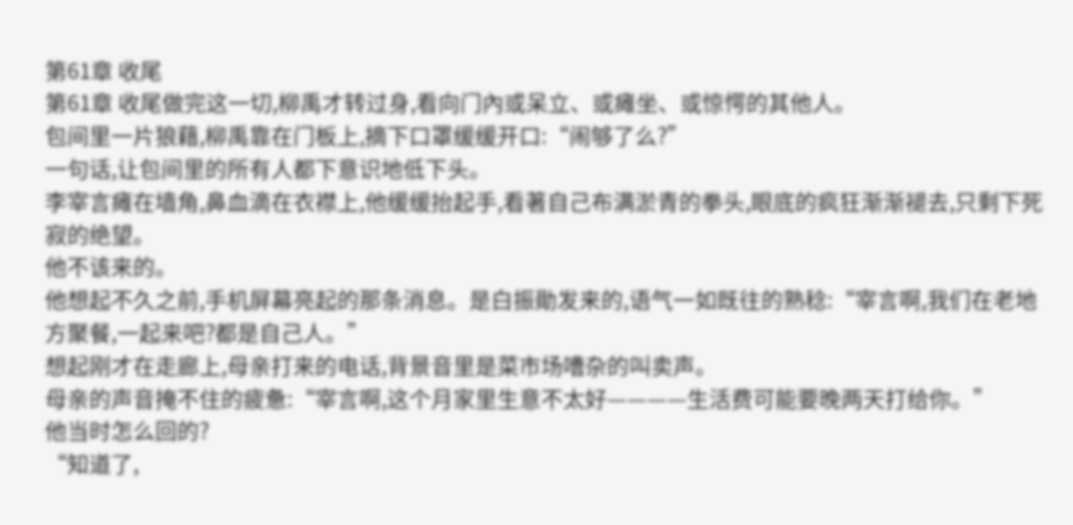第61章 收尾
第61章 收尾做完这一切,柳禹才转过身,看向门內或呆立、或瘫坐、或惊愕的其他人。
包间里一片狼藉,柳禹靠在门板上,摘下口罩缓缓开口:“闹够了么?”
一句话,让包间里的所有人都下意识地低下头。
李宰言瘫在墙角,鼻血滴在衣襟上,他缓缓抬起手,看著自己布满淤青的拳头,眼底的疯狂渐渐褪去,只剩下死寂的绝望。
他不该来的。
他想起不久之前,手机屏幕亮起的那条消息。是白振勛发来的,语气一如既往的熟稔:“宰言啊,我们在老地方聚餐,一起来吧?都是自己人。”
想起刚才在走廊上,母亲打来的电话,背景音里是菜市场嘈杂的叫卖声。
母亲的声音掩不住的疲惫:“宰言啊,这个月家里生意不太好————生活费可能要晚两天打给你。”
他当时怎么回的?
“知道了,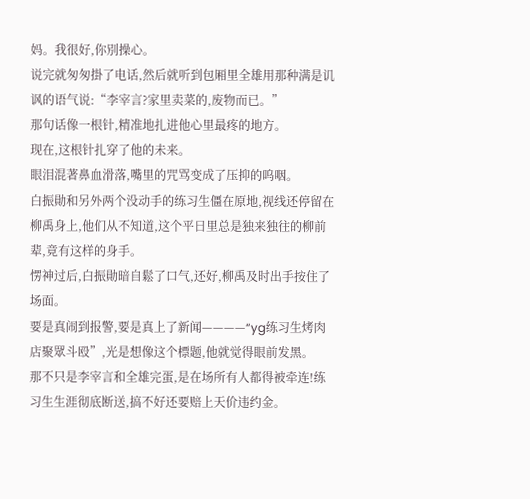妈。我很好,你別操心。
说完就匆匆掛了电话,然后就听到包厢里全雄用那种满是讥讽的语气说:“李宰言?家里卖菜的,废物而已。”
那句话像一根针,精准地扎进他心里最疼的地方。
现在,这根针扎穿了他的未来。
眼泪混著鼻血滑落,嘴里的咒骂变成了压抑的呜咽。
白振勛和另外两个没动手的练习生僵在原地,视线还停留在柳禹身上,他们从不知道,这个平日里总是独来独往的柳前辈,竟有这样的身手。
愣神过后,白振勛暗自鬆了口气,还好,柳禹及时出手按住了场面。
要是真闹到报警,要是真上了新闻————“yg练习生烤肉店聚眾斗殴”,光是想像这个標题,他就觉得眼前发黑。
那不只是李宰言和全雄完蛋,是在场所有人都得被牵连!练习生生涯彻底断送,搞不好还要赔上天价违约金。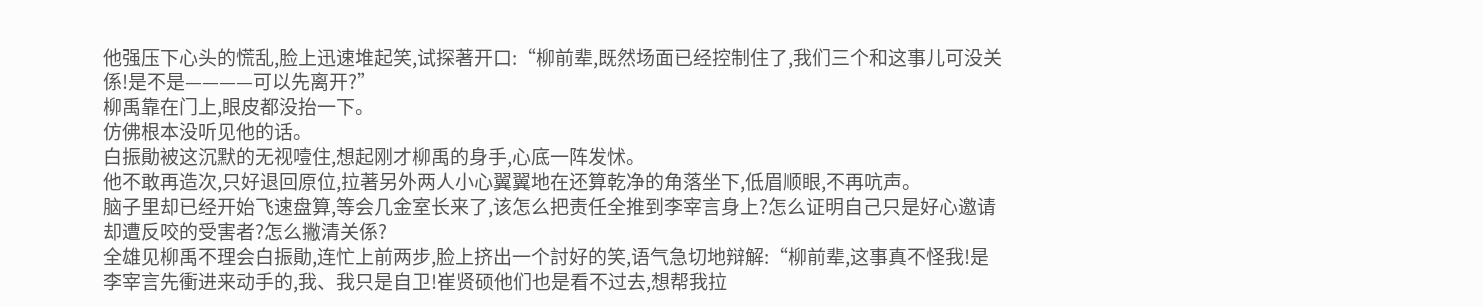他强压下心头的慌乱,脸上迅速堆起笑,试探著开口:“柳前辈,既然场面已经控制住了,我们三个和这事儿可没关係!是不是————可以先离开?”
柳禹靠在门上,眼皮都没抬一下。
仿佛根本没听见他的话。
白振勛被这沉默的无视噎住,想起刚才柳禹的身手,心底一阵发怵。
他不敢再造次,只好退回原位,拉著另外两人小心翼翼地在还算乾净的角落坐下,低眉顺眼,不再吭声。
脑子里却已经开始飞速盘算,等会几金室长来了,该怎么把责任全推到李宰言身上?怎么证明自己只是好心邀请却遭反咬的受害者?怎么撇清关係?
全雄见柳禹不理会白振勛,连忙上前两步,脸上挤出一个討好的笑,语气急切地辩解:“柳前辈,这事真不怪我!是李宰言先衝进来动手的,我、我只是自卫!崔贤硕他们也是看不过去,想帮我拉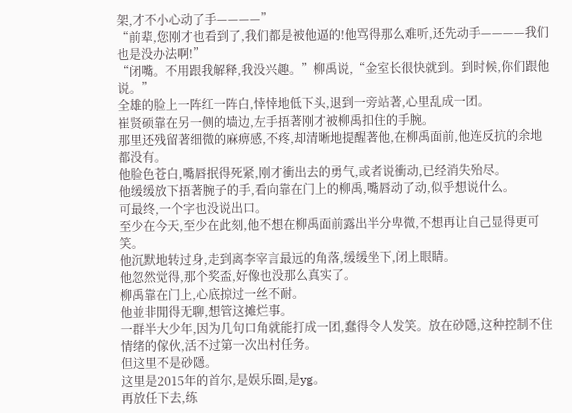架,才不小心动了手————”
“前辈,您刚才也看到了,我们都是被他逼的!他骂得那么难听,还先动手————我们也是没办法啊!”
“闭嘴。不用跟我解释,我没兴趣。”柳禹说,“金室长很快就到。到时候,你们跟他说。”
全雄的脸上一阵红一阵白,悻悻地低下头,退到一旁站著,心里乱成一团。
崔贤硕靠在另一侧的墙边,左手捂著刚才被柳禹扣住的手腕。
那里还残留著细微的麻痹感,不疼,却清晰地提醒著他,在柳禹面前,他连反抗的余地都没有。
他脸色苍白,嘴唇抿得死紧,刚才衝出去的勇气,或者说衝动,已经消失殆尽。
他缓缓放下捂著腕子的手,看向靠在门上的柳禹,嘴唇动了动,似乎想说什么。
可最终,一个字也没说出口。
至少在今天,至少在此刻,他不想在柳禹面前露出半分卑微,不想再让自己显得更可笑。
他沉默地转过身,走到离李宰言最远的角落,缓缓坐下,闭上眼睛。
他忽然觉得,那个奖盃,好像也没那么真实了。
柳禹靠在门上,心底掠过一丝不耐。
他並非閒得无聊,想管这摊烂事。
一群半大少年,因为几句口角就能打成一团,蠢得令人发笑。放在砂隱,这种控制不住情绪的傢伙,活不过第一次出村任务。
但这里不是砂隱。
这里是2015年的首尔,是娱乐圈,是yg。
再放任下去,练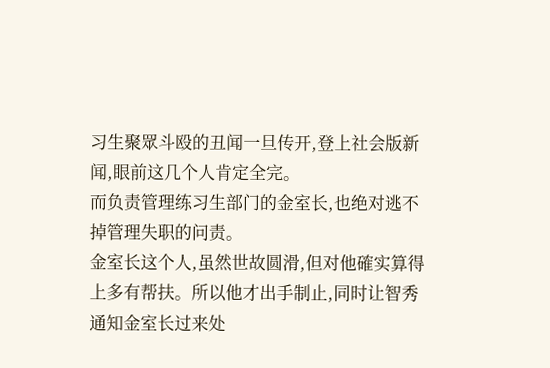习生聚眾斗殴的丑闻一旦传开,登上社会版新闻,眼前这几个人肯定全完。
而负责管理练习生部门的金室长,也绝对逃不掉管理失职的问责。
金室长这个人,虽然世故圆滑,但对他確实算得上多有帮扶。所以他才出手制止,同时让智秀通知金室长过来处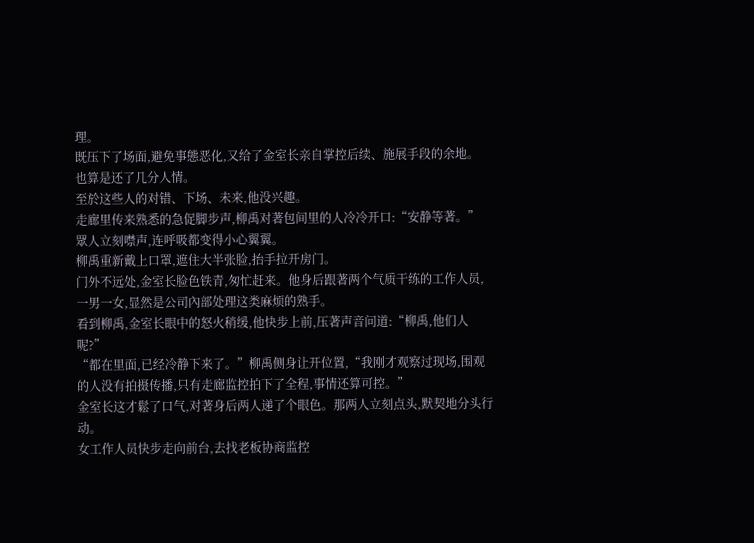理。
既压下了场面,避免事態恶化,又给了金室长亲自掌控后续、施展手段的余地。
也算是还了几分人情。
至於这些人的对错、下场、未来,他没兴趣。
走廊里传来熟悉的急促脚步声,柳禹对著包间里的人冷冷开口:“安静等著。”
眾人立刻噤声,连呼吸都变得小心翼翼。
柳禹重新戴上口罩,遮住大半张脸,抬手拉开房门。
门外不远处,金室长脸色铁青,匆忙赶来。他身后跟著两个气质干练的工作人员,一男一女,显然是公司內部处理这类麻烦的熟手。
看到柳禹,金室长眼中的怒火稍缓,他快步上前,压著声音问道:“柳禹,他们人呢?”
“都在里面,已经冷静下来了。”柳禹侧身让开位置,“我刚才观察过现场,围观的人没有拍摄传播,只有走廊监控拍下了全程,事情还算可控。”
金室长这才鬆了口气,对著身后两人递了个眼色。那两人立刻点头,默契地分头行动。
女工作人员快步走向前台,去找老板协商监控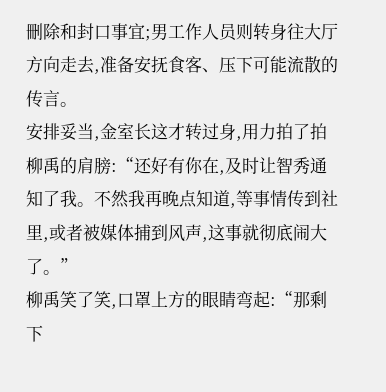刪除和封口事宜;男工作人员则转身往大厅方向走去,准备安抚食客、压下可能流散的传言。
安排妥当,金室长这才转过身,用力拍了拍柳禹的肩膀:“还好有你在,及时让智秀通知了我。不然我再晚点知道,等事情传到社里,或者被媒体捕到风声,这事就彻底闹大了。”
柳禹笑了笑,口罩上方的眼睛弯起:“那剩下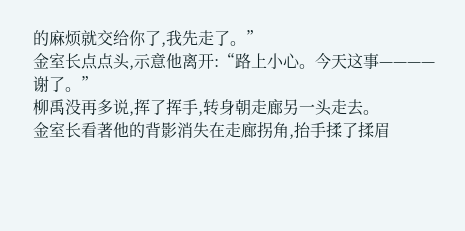的麻烦就交给你了,我先走了。”
金室长点点头,示意他离开:“路上小心。今天这事————谢了。”
柳禹没再多说,挥了挥手,转身朝走廊另一头走去。
金室长看著他的背影消失在走廊拐角,抬手揉了揉眉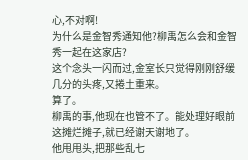心,不对啊!
为什么是金智秀通知他?柳禹怎么会和金智秀一起在这家店?
这个念头一闪而过,金室长只觉得刚刚舒缓几分的头疼,又捲土重来。
算了。
柳禹的事,他现在也管不了。能处理好眼前这摊烂摊子,就已经谢天谢地了。
他甩甩头,把那些乱七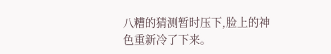八糟的猜测暂时压下,脸上的神色重新冷了下来。